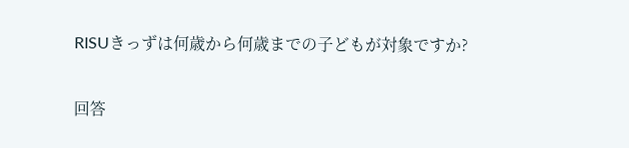RISUきっずは何歳から何歳までの子どもが対象ですか?

回答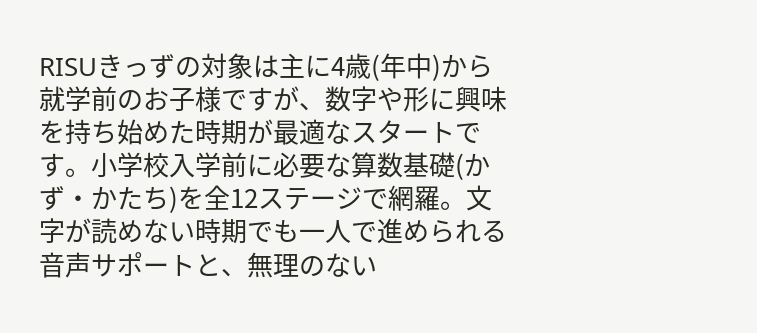RISUきっずの対象は主に4歳(年中)から就学前のお子様ですが、数字や形に興味を持ち始めた時期が最適なスタートです。小学校入学前に必要な算数基礎(かず・かたち)を全12ステージで網羅。文字が読めない時期でも一人で進められる音声サポートと、無理のない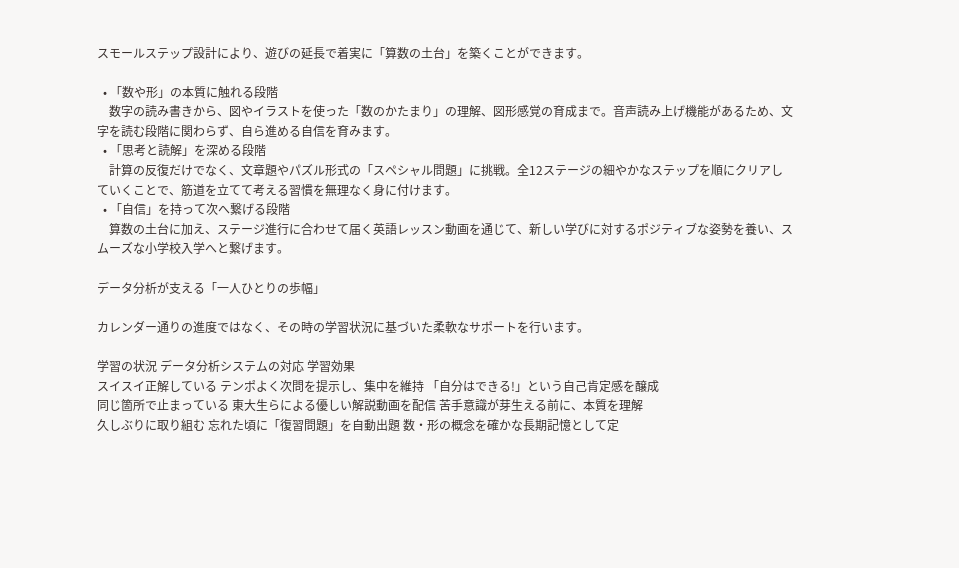スモールステップ設計により、遊びの延長で着実に「算数の土台」を築くことができます。

  • 「数や形」の本質に触れる段階
    数字の読み書きから、図やイラストを使った「数のかたまり」の理解、図形感覚の育成まで。音声読み上げ機能があるため、文字を読む段階に関わらず、自ら進める自信を育みます。
  • 「思考と読解」を深める段階
    計算の反復だけでなく、文章題やパズル形式の「スペシャル問題」に挑戦。全12ステージの細やかなステップを順にクリアしていくことで、筋道を立てて考える習慣を無理なく身に付けます。
  • 「自信」を持って次へ繋げる段階
    算数の土台に加え、ステージ進行に合わせて届く英語レッスン動画を通じて、新しい学びに対するポジティブな姿勢を養い、スムーズな小学校入学へと繋げます。

データ分析が支える「一人ひとりの歩幅」

カレンダー通りの進度ではなく、その時の学習状況に基づいた柔軟なサポートを行います。

学習の状況 データ分析システムの対応 学習効果
スイスイ正解している テンポよく次問を提示し、集中を維持 「自分はできる!」という自己肯定感を醸成
同じ箇所で止まっている 東大生らによる優しい解説動画を配信 苦手意識が芽生える前に、本質を理解
久しぶりに取り組む 忘れた頃に「復習問題」を自動出題 数・形の概念を確かな長期記憶として定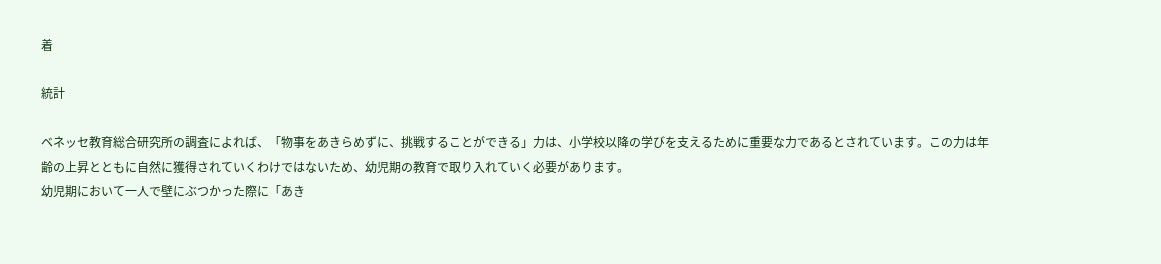着

統計

ベネッセ教育総合研究所の調査によれば、「物事をあきらめずに、挑戦することができる」力は、小学校以降の学びを支えるために重要な力であるとされています。この力は年齢の上昇とともに自然に獲得されていくわけではないため、幼児期の教育で取り入れていく必要があります。
幼児期において一人で壁にぶつかった際に「あき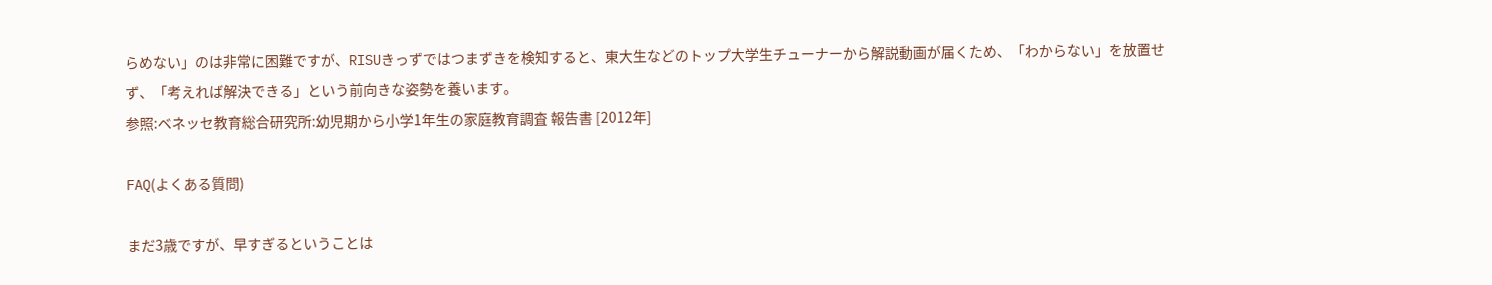らめない」のは非常に困難ですが、RISUきっずではつまずきを検知すると、東大生などのトップ大学生チューナーから解説動画が届くため、「わからない」を放置せず、「考えれば解決できる」という前向きな姿勢を養います。
参照:ベネッセ教育総合研究所:幼児期から小学1年生の家庭教育調査 報告書 [2012年]

FAQ(よくある質問)

まだ3歳ですが、早すぎるということは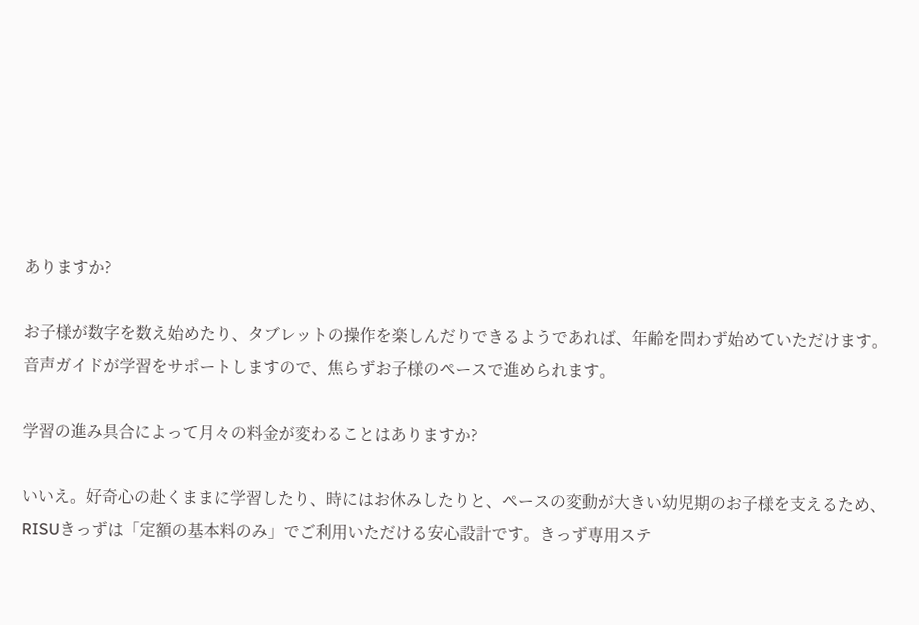ありますか?

お子様が数字を数え始めたり、タブレットの操作を楽しんだりできるようであれば、年齢を問わず始めていただけます。音声ガイドが学習をサポートしますので、焦らずお子様のペースで進められます。

学習の進み具合によって月々の料金が変わることはありますか?

いいえ。好奇心の赴くままに学習したり、時にはお休みしたりと、ペースの変動が大きい幼児期のお子様を支えるため、RISUきっずは「定額の基本料のみ」でご利用いただける安心設計です。きっず専用ステ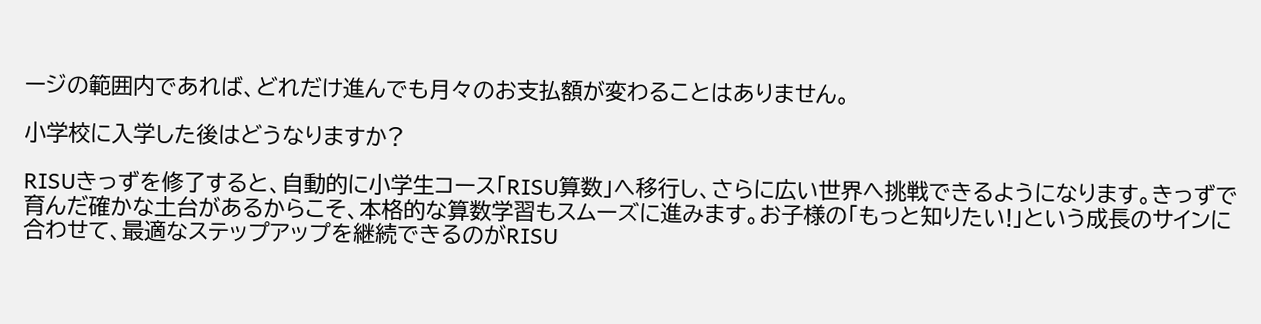ージの範囲内であれば、どれだけ進んでも月々のお支払額が変わることはありません。

小学校に入学した後はどうなりますか?

RISUきっずを修了すると、自動的に小学生コース「RISU算数」へ移行し、さらに広い世界へ挑戦できるようになります。きっずで育んだ確かな土台があるからこそ、本格的な算数学習もスムーズに進みます。お子様の「もっと知りたい!」という成長のサインに合わせて、最適なステップアップを継続できるのがRISU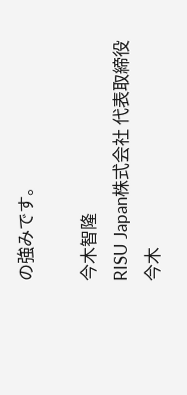の強みです。

今木智隆
RISU Japan株式会社 代表取締役
今木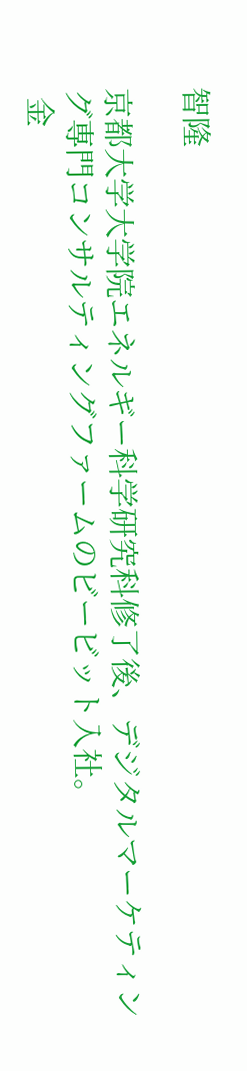智隆

京都大学大学院エネルギー科学研究科修了後、デジタルマーケティング専門コンサルティングファームのビービット入社。
 金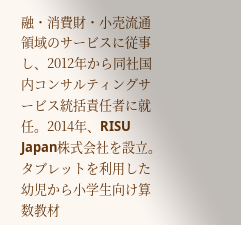融・消費財・小売流通領域のサービスに従事し、2012年から同社国内コンサルティングサービス統括責任者に就任。2014年、RISU Japan株式会社を設立。タブレットを利用した幼児から小学生向け算数教材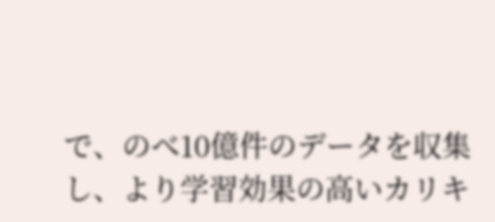で、のべ10億件のデータを収集し、より学習効果の高いカリキ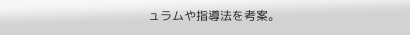ュラムや指導法を考案。